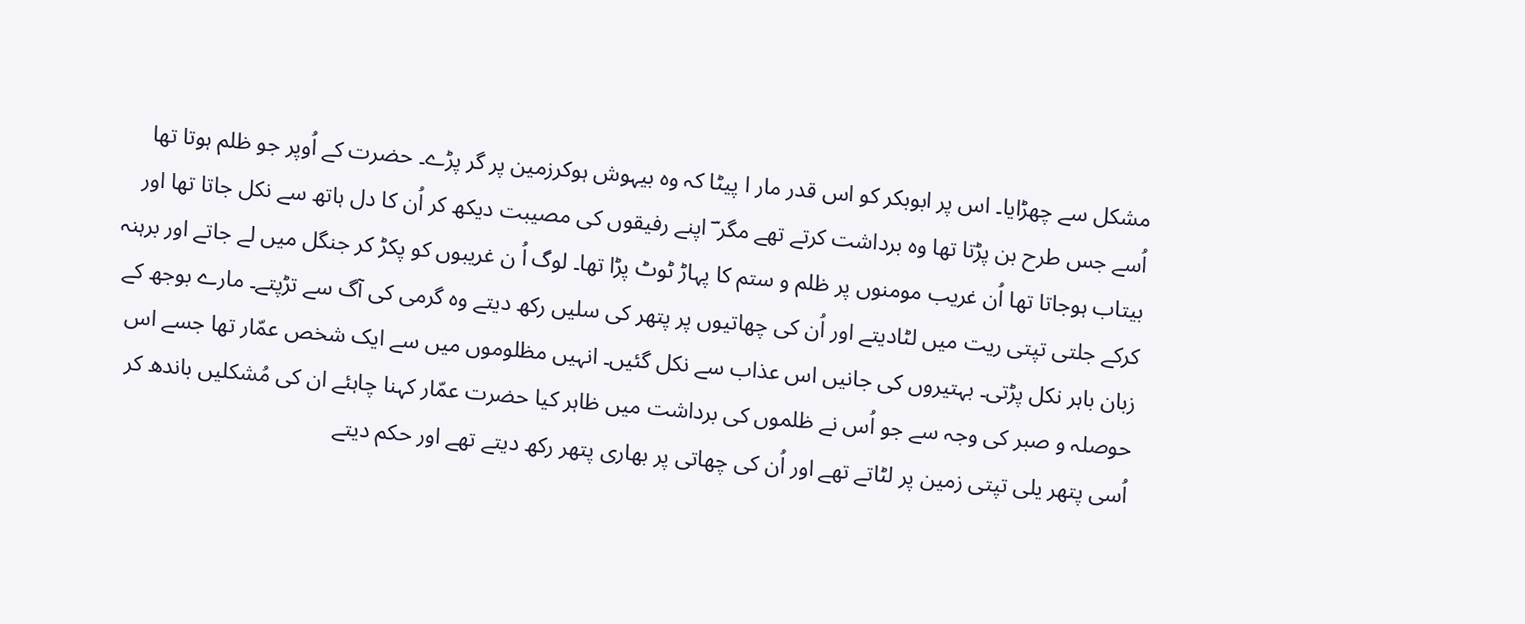مشکل سے چھڑایا۔ اس پر ابوبکر کو اس قدر مار ا پیٹا کہ وہ بیہوش ہوکرزمین پر گر پڑے۔ حضرت کے اُوپر جو ظلم ہوتا تھا اُسے جس طرح بن پڑتا تھا وہ برداشت کرتے تھے مگر ؔ اپنے رفیقوں کی مصیبت دیکھ کر اُن کا دل ہاتھ سے نکل جاتا تھا اور بیتاب ہوجاتا تھا اُن غریب مومنوں پر ظلم و ستم کا پہاڑ ٹوٹ پڑا تھا۔ لوگ اُ ن غریبوں کو پکڑ کر جنگل میں لے جاتے اور برہنہ کرکے جلتی تپتی ریت میں لٹادیتے اور اُن کی چھاتیوں پر پتھر کی سلیں رکھ دیتے وہ گرمی کی آگ سے تڑپتے۔ مارے بوجھ کے زبان باہر نکل پڑتی۔ بہتیروں کی جانیں اس عذاب سے نکل گئیں۔ انہیں مظلوموں میں سے ایک شخص عمّار تھا جسے اس حوصلہ و صبر کی وجہ سے جو اُس نے ظلموں کی برداشت میں ظاہر کیا حضرت عمّار کہنا چاہئے ان کی مُشکلیں باندھ کر اُسی پتھر یلی تپتی زمین پر لٹاتے تھے اور اُن کی چھاتی پر بھاری پتھر رکھ دیتے تھے اور حکم دیتے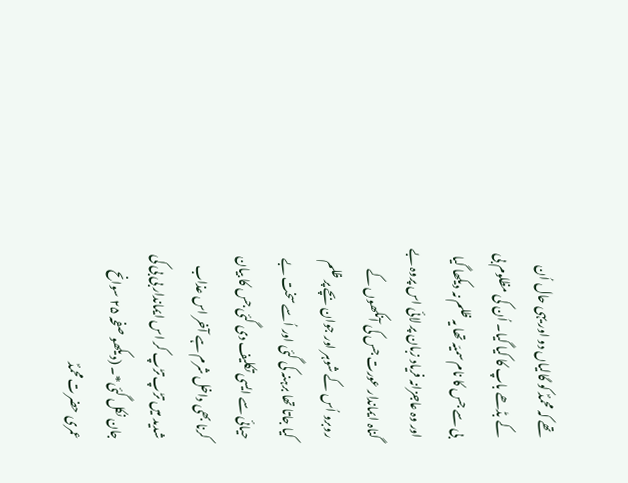تھے کہ محمدؐ کو گالیاں دو اور یہی حال اُن کے بڈھے باپ کا کیا گیا۔ اُن کی مظلوم بی بی سے جس کا نام سمیّہ تھا یہ ظلم نہ دیکھا گیا اور وہ عاجزانہ فریاد زبان پر لائی اس پروہ بے گناہ ایماندار عورت جس کی آنکھوں کے روبرو اُس کے شوہر اور جوان بچے پر ظلم کیا جاتا تھا برہنہ کی گئی اور اُسے سخت بے حیائی سے ایسی تکلیف دی گئی جس کا بیان کرنا بھی داخل شرم ہے آخر اس عذاب شدید میں تڑپ تڑپ کر اس ایماندار بی بی کی جان نکل گئی*۔ (دیکھو صفحہ ۲۵ سوانح عمری حضرت محمدؐ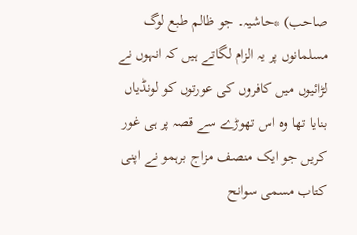صاحب) *حاشیہ۔ جو ظالم طبع لوگ مسلمانوں پر یہ الزام لگاتے ہیں کہ انہوں نے لڑائیوں میں کافروں کی عورتوں کو لونڈیاں بنایا تھا وہ اس تھوڑے سے قصہ پر ہی غور کریں جو ایک منصف مزاج برہمو نے اپنی کتاب مسمی سوانح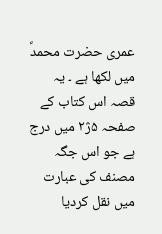عمری حضرت محمدؐ میں لکھا ہے ۔ یہ قصہ اس کتاب کے صفحہ ۵ژ۲ میں درج ہے جو اس جگہ مصنف کی عبارت میں نقل کردیا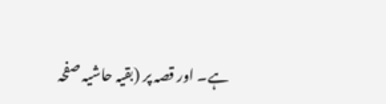ہے۔ اور قصہ پر (بقیہ حاشیہ صفحہ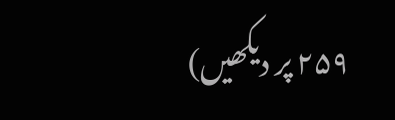۲۵۹ پر دیکھیں)